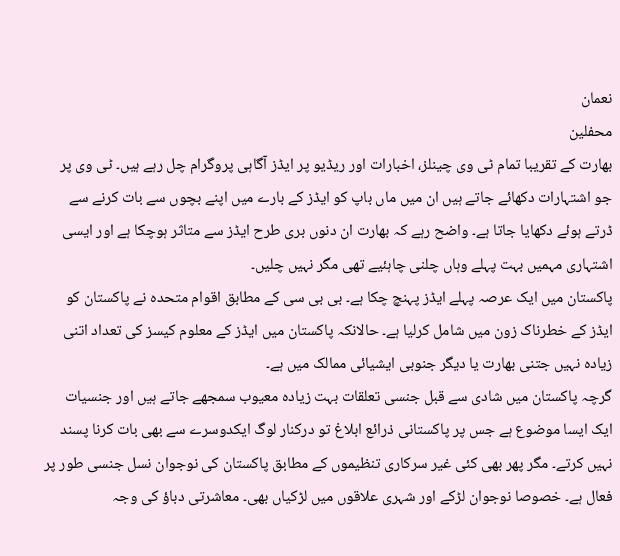نعمان
محفلین
بھارت کے تقریبا تمام ٹی وی چینلز، اخبارات اور ریڈیو پر ایڈز آگاہی پروگرام چل رہے ہیں۔ ٹی وی پر جو اشتہارات دکھائے جاتے ہیں ان میں ماں باپ کو ایڈز کے بارے میں اپنے بچوں سے بات کرنے سے ڈرتے ہوئے دکھایا جاتا ہے۔ واضح رہے کہ بھارت ان دنوں بری طرح ایڈز سے متاثر ہوچکا ہے اور ایسی اشتہاری مہمیں بہت پہلے وہاں چلنی چاہئیے تھی مگر نہیں چلیں۔
پاکستان میں ایک عرصہ پہلے ایڈز پہنچ چکا ہے۔ بی بی سی کے مطابق اقوام متحدہ نے پاکستان کو ایڈز کے خطرناک زون میں شامل کرلیا ہے۔ حالانکہ پاکستان میں ایڈز کے معلوم کیسز کی تعداد اتنی زیادہ نہیں جتنی بھارت یا دیگر جنوبی ایشیائی ممالک میں ہے۔
گرچہ پاکستان میں شادی سے قبل جنسی تعلقات بہت زیادہ معیوب سمجھے جاتے ہیں اور جنسیات ایک ایسا موضوع ہے جس پر پاکستانی ذرائع ابلاغ تو درکنار لوگ ایکدوسرے سے بھی بات کرنا پسند نہیں کرتے۔ مگر پھر بھی کئی غیر سرکاری تنظیموں کے مطابق پاکستان کی نوجوان نسل جنسی طور پر فعال ہے۔ خصوصا نوجوان لڑکے اور شہری علاقوں میں لڑکیاں بھی۔ معاشرتی دباؤ کی وجہ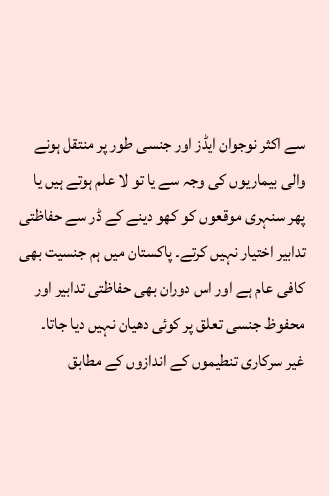سے اکثر نوجوان ایڈز اور جنسی طور پر منتقل ہونے والی بیماریوں کی وجہ سے یا تو لا علم ہوتے ہیں یا پھر سنہری موقعوں کو کھو دینے کے ڈر سے حفاظتی تدابیر اختیار نہیں کرتے۔ پاکستان میں ہم جنسیت بھی کافی عام ہے اور اس دوران بھی حفاظتی تدابیر اور محفوظ جنسی تعلق پر کوئی دھیان نہیں دیا جاتا۔
غیر سرکاری تنطیموں کے اندازوں کے مطابق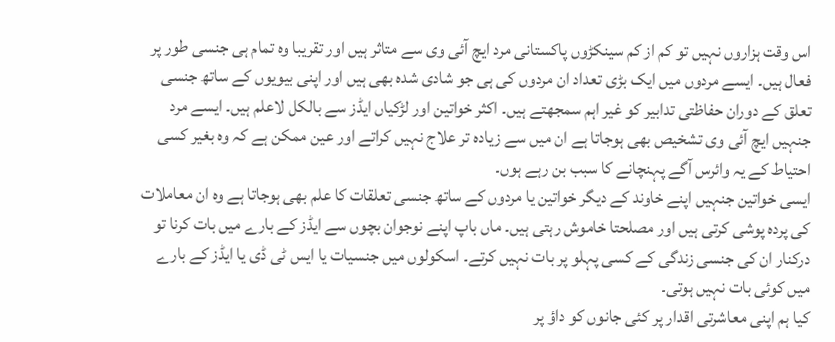اس وقت ہزاروں نہیں تو کم از کم سینکڑوں پاکستانی مرد ایچ آئی وی سے متاثر ہیں اور تقریبا وہ تمام ہی جنسی طور پر فعال ہیں۔ ایسے مردوں میں ایک بڑی تعداد ان مردوں کی ہی جو شادی شدہ بھی ہیں اور اپنی بیویوں کے ساتھ جنسی تعلق کے دوران حفاظتی تدابیر کو غیر اہم سمجھتے ہیں۔ اکثر خواتین اور لڑکیاں ایڈز سے بالکل لاعلم ہیں۔ ایسے مرد جنہیں ایچ آئی وی تشخیص بھی ہوجاتا ہے ان میں سے زیادہ تر علاج نہیں کراتے اور عین ممکن ہے کہ وہ بغیر کسی احتیاط کے یہ وائرس آگے پہنچانے کا سبب بن رہے ہوں۔
ایسی خواتین جنہیں اپنے خاوند کے دیگر خواتین یا مردوں کے ساتھ جنسی تعلقات کا علم بھی ہوجاتا ہے وہ ان معاملات کی پردہ پوشی کرتی ہیں اور مصلحتا خاموش رہتی ہیں۔ ماں باپ اپنے نوجوان بچوں سے ایڈز کے بارے میں بات کرنا تو درکنار ان کی جنسی زندگی کے کسی پہلو پر بات نہیں کرتے۔ اسکولوں میں جنسیات یا ایس ٹی ڈی یا ایڈز کے بارے میں کوئی بات نہیں ہوتی۔
کیا ہم اپنی معاشرتی اقدار پر کئی جانوں کو داؤ پر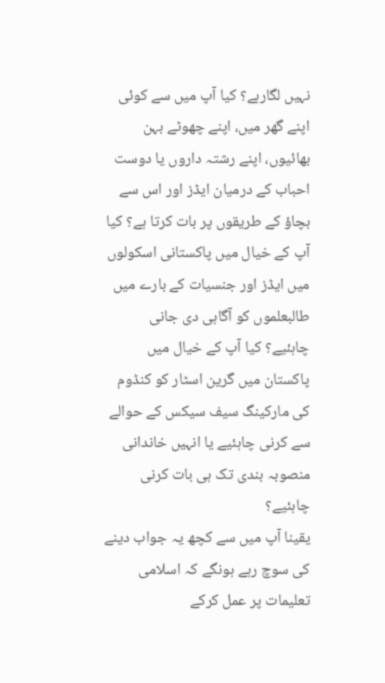نہیں لگارہے؟ کیا آپ میں سے کوئی اپنے گھر میں، اپنے چھوٹے بہن بھائیوں، اپنے رشتہ داروں یا دوست احباب کے درمیان ایڈز اور اس سے بچاؤ کے طریقوں پر بات کرتا ہے؟ کیا آپ کے خیال میں پاکستانی اسکولوں میں ایڈز اور جنسیات کے بارے میں طالبعلموں کو آگاہی دی جانی چاہئیے؟ کیا آپ کے خیال میں پاکستان میں گرین اسٹار کو کنڈوم کی مارکینگ سیف سیکس کے حوالے سے کرنی چاہئیے یا انہیں خاندانی منصوبہ بندی تک ہی بات کرنی چاہئیے؟
یقینا آپ میں سے کچھ یہ جواب دینے کی سوچ رہے ہونگے کہ اسلامی تعلیمات پر عمل کرکے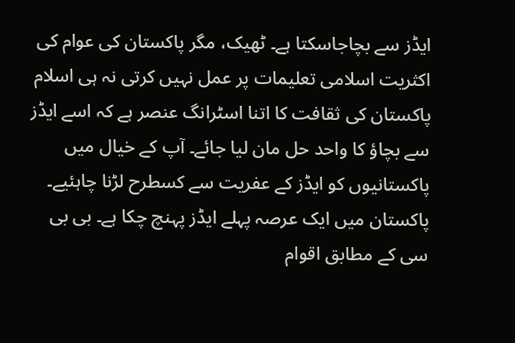ایڈز سے بچاجاسکتا ہے۔ ٹھیک، مگر پاکستان کی عوام کی اکثریت اسلامی تعلیمات پر عمل نہیں کرتی نہ ہی اسلام پاکستان کی ثقافت کا اتنا اسٹرانگ عنصر ہے کہ اسے ایڈز سے بچاؤ کا واحد حل مان لیا جائے۔ آپ کے خیال میں پاکستانیوں کو ایڈز کے عفریت سے کسطرح لڑنا چاہئیے۔
پاکستان میں ایک عرصہ پہلے ایڈز پہنچ چکا ہے۔ بی بی سی کے مطابق اقوام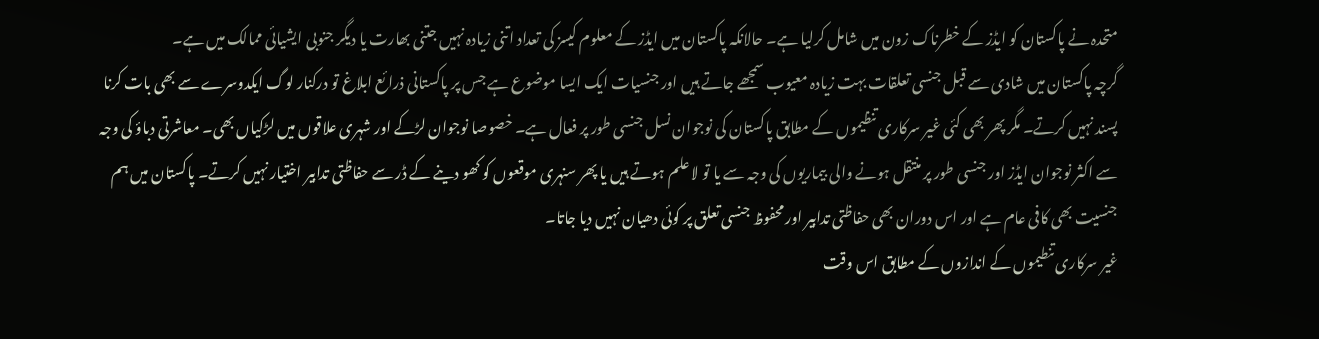متحدہ نے پاکستان کو ایڈز کے خطرناک زون میں شامل کرلیا ہے۔ حالانکہ پاکستان میں ایڈز کے معلوم کیسز کی تعداد اتنی زیادہ نہیں جتنی بھارت یا دیگر جنوبی ایشیائی ممالک میں ہے۔
گرچہ پاکستان میں شادی سے قبل جنسی تعلقات بہت زیادہ معیوب سمجھے جاتے ہیں اور جنسیات ایک ایسا موضوع ہے جس پر پاکستانی ذرائع ابلاغ تو درکنار لوگ ایکدوسرے سے بھی بات کرنا پسند نہیں کرتے۔ مگر پھر بھی کئی غیر سرکاری تنظیموں کے مطابق پاکستان کی نوجوان نسل جنسی طور پر فعال ہے۔ خصوصا نوجوان لڑکے اور شہری علاقوں میں لڑکیاں بھی۔ معاشرتی دباؤ کی وجہ سے اکثر نوجوان ایڈز اور جنسی طور پر منتقل ہونے والی بیماریوں کی وجہ سے یا تو لا علم ہوتے ہیں یا پھر سنہری موقعوں کو کھو دینے کے ڈر سے حفاظتی تدابیر اختیار نہیں کرتے۔ پاکستان میں ہم جنسیت بھی کافی عام ہے اور اس دوران بھی حفاظتی تدابیر اور محفوظ جنسی تعلق پر کوئی دھیان نہیں دیا جاتا۔
غیر سرکاری تنطیموں کے اندازوں کے مطابق اس وقت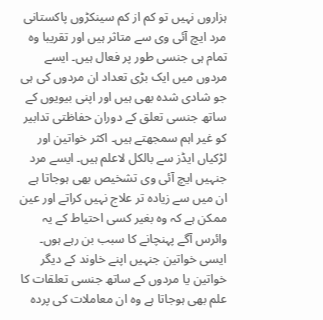ہزاروں نہیں تو کم از کم سینکڑوں پاکستانی مرد ایچ آئی وی سے متاثر ہیں اور تقریبا وہ تمام ہی جنسی طور پر فعال ہیں۔ ایسے مردوں میں ایک بڑی تعداد ان مردوں کی ہی جو شادی شدہ بھی ہیں اور اپنی بیویوں کے ساتھ جنسی تعلق کے دوران حفاظتی تدابیر کو غیر اہم سمجھتے ہیں۔ اکثر خواتین اور لڑکیاں ایڈز سے بالکل لاعلم ہیں۔ ایسے مرد جنہیں ایچ آئی وی تشخیص بھی ہوجاتا ہے ان میں سے زیادہ تر علاج نہیں کراتے اور عین ممکن ہے کہ وہ بغیر کسی احتیاط کے یہ وائرس آگے پہنچانے کا سبب بن رہے ہوں۔
ایسی خواتین جنہیں اپنے خاوند کے دیگر خواتین یا مردوں کے ساتھ جنسی تعلقات کا علم بھی ہوجاتا ہے وہ ان معاملات کی پردہ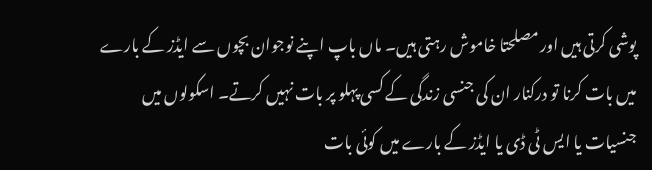پوشی کرتی ہیں اور مصلحتا خاموش رہتی ہیں۔ ماں باپ اپنے نوجوان بچوں سے ایڈز کے بارے میں بات کرنا تو درکنار ان کی جنسی زندگی کے کسی پہلو پر بات نہیں کرتے۔ اسکولوں میں جنسیات یا ایس ٹی ڈی یا ایڈز کے بارے میں کوئی بات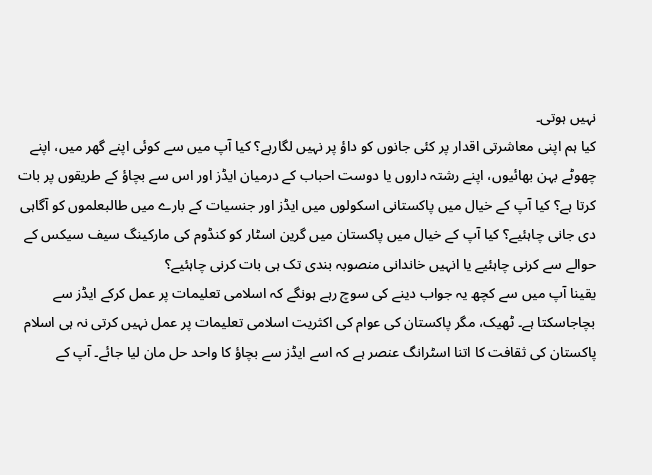نہیں ہوتی۔
کیا ہم اپنی معاشرتی اقدار پر کئی جانوں کو داؤ پر نہیں لگارہے؟ کیا آپ میں سے کوئی اپنے گھر میں، اپنے چھوٹے بہن بھائیوں، اپنے رشتہ داروں یا دوست احباب کے درمیان ایڈز اور اس سے بچاؤ کے طریقوں پر بات کرتا ہے؟ کیا آپ کے خیال میں پاکستانی اسکولوں میں ایڈز اور جنسیات کے بارے میں طالبعلموں کو آگاہی دی جانی چاہئیے؟ کیا آپ کے خیال میں پاکستان میں گرین اسٹار کو کنڈوم کی مارکینگ سیف سیکس کے حوالے سے کرنی چاہئیے یا انہیں خاندانی منصوبہ بندی تک ہی بات کرنی چاہئیے؟
یقینا آپ میں سے کچھ یہ جواب دینے کی سوچ رہے ہونگے کہ اسلامی تعلیمات پر عمل کرکے ایڈز سے بچاجاسکتا ہے۔ ٹھیک، مگر پاکستان کی عوام کی اکثریت اسلامی تعلیمات پر عمل نہیں کرتی نہ ہی اسلام پاکستان کی ثقافت کا اتنا اسٹرانگ عنصر ہے کہ اسے ایڈز سے بچاؤ کا واحد حل مان لیا جائے۔ آپ کے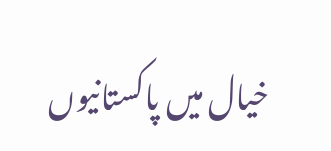خیال میں پاکستانیوں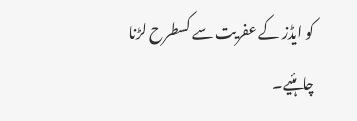کو ایڈز کے عفریت سے کسطرح لڑنا چاہئیے۔